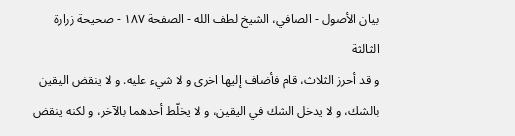بيان الأصول - الصافي، الشيخ لطف الله - الصفحة ١٨٧ - صحيحة زرارة الثالثة
و قد أحرز الثلاث، قام فأضاف إليها اخرى و لا شيء عليه. و لا ينقض اليقين بالشك، و لا يدخل الشك في اليقين، و لا يخلّط أحدهما بالآخر، و لكنه ينقض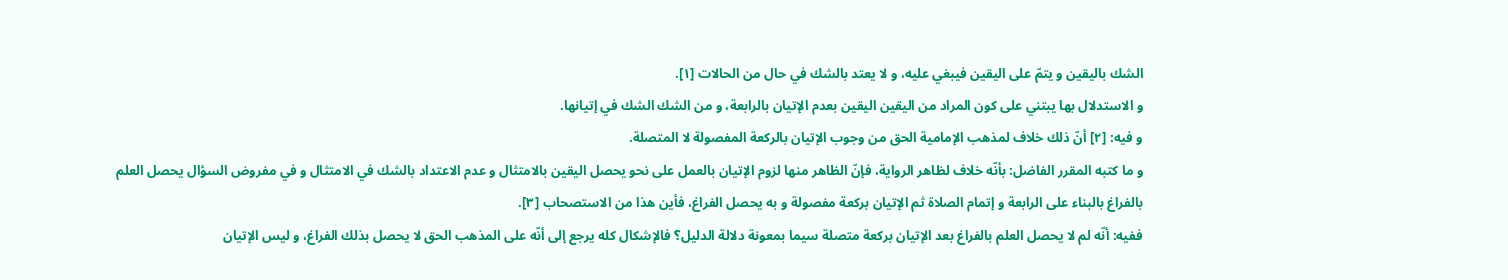الشك باليقين و يتمّ على اليقين فيبغي عليه، و لا يعتد بالشك في حال من الحالات [١].
و الاستدلال بها يبتني على كون المراد من اليقين اليقين بعدم الإتيان بالرابعة، و من الشك الشك في إتيانها.
و فيه: [٢] أنّ ذلك خلاف لمذهب الإمامية الحق من وجوب الإتيان بالركعة المفصولة لا المتصلة.
و ما كتبه المقرر الفاضل: بأنّه خلاف لظاهر الرواية، فإنّ الظاهر منها لزوم الإتيان بالعمل على نحو يحصل اليقين بالامتثال و عدم الاعتداد بالشك في الامتثال و في مفروض السؤال يحصل العلم بالفراغ بالبناء على الرابعة و إتمام الصلاة ثم الإتيان بركعة مفصولة و به يحصل الفراغ، فأين هذا من الاستصحاب [٣].
ففيه: أنّه لم لا يحصل العلم بالفراغ بعد الإتيان بركعة متصلة سيما بمعونة دلالة الدليل؟ فالإشكال كله يرجع إلى أنّه على المذهب الحق لا يحصل بذلك الفراغ، و ليس الإتيان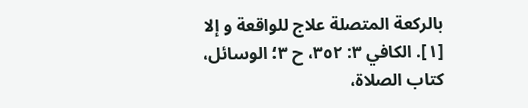بالركعة المتصلة علاج للواقعة و إلا
[١]. الكافي ٣: ٣٥٢، ح ٣؛ الوسائل، كتاب الصلاة،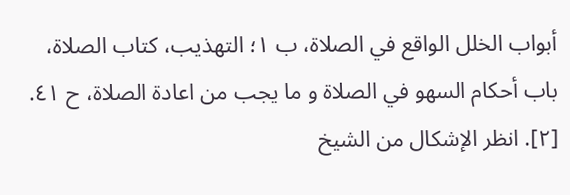أبواب الخلل الواقع في الصلاة، ب ١؛ التهذيب، كتاب الصلاة، باب أحكام السهو في الصلاة و ما يجب من اعادة الصلاة، ح ٤١.
[٢]. انظر الإشكال من الشيخ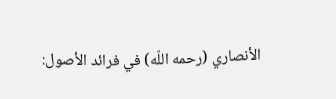الأنصاري (رحمه اللّه) في فرائد الأصول: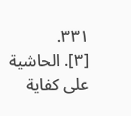٣٣١.
[٣]. الحاشية على كفاية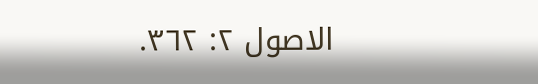الاصول ٢: ٣٦٢.